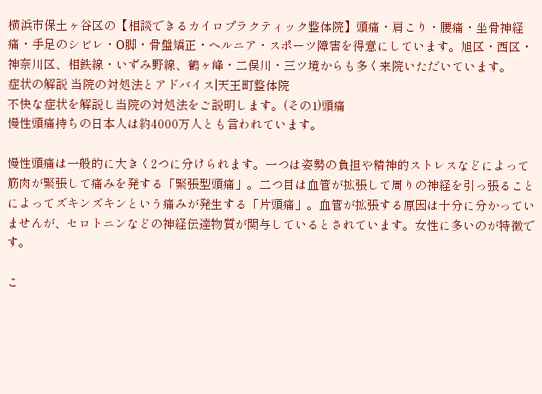横浜市保土ヶ谷区の【相談できるカイロプラクティック整体院】頭痛・肩こり・腰痛・坐骨神経痛・手足のシビレ・O脚・骨盤矯正・ヘルニア・スポーツ障害を得意にしています。旭区・西区・神奈川区、相鉄線・いずみ野線、鶴ヶ峰・二俣川・三ツ境からも多く来院いただいています。
症状の解説 当院の対処法とアドバイス|天王町整体院
不快な症状を解説し当院の対処法をご説明します。(その1)頭痛
慢性頭痛持ちの日本人は約4000万人とも言われています。

慢性頭痛は一般的に大きく2つに分けられます。一つは姿勢の負担や精神的ストレスなどによって筋肉が緊張して痛みを発する「緊張型頭痛」。二つ目は血管が拡張して周りの神経を引っ張ることによってズキンズキンという痛みが発生する「片頭痛」。血管が拡張する原因は十分に分かっていませんが、セロトニンなどの神経伝達物質が関与しているとされています。女性に多いのが特徴です。

こ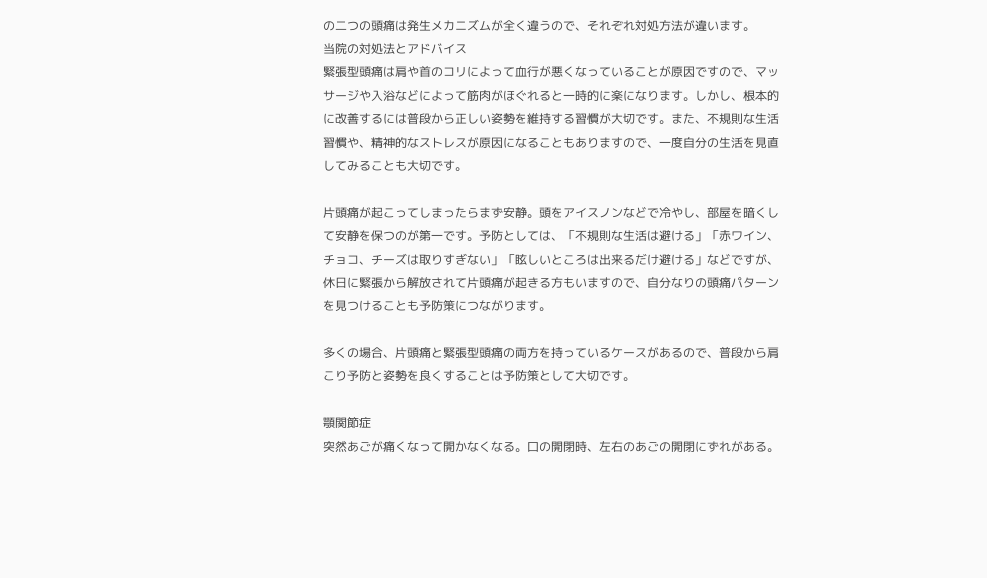の二つの頭痛は発生メカニズムが全く違うので、それぞれ対処方法が違います。
当院の対処法とアドバイス
緊張型頭痛は肩や首のコリによって血行が悪くなっていることが原因ですので、マッサージや入浴などによって筋肉がほぐれると一時的に楽になります。しかし、根本的に改善するには普段から正しい姿勢を維持する習慣が大切です。また、不規則な生活習慣や、精神的なストレスが原因になることもありますので、一度自分の生活を見直してみることも大切です。

片頭痛が起こってしまったらまず安静。頭をアイスノンなどで冷やし、部屋を暗くして安静を保つのが第一です。予防としては、「不規則な生活は避ける」「赤ワイン、チョコ、チーズは取りすぎない」「眩しいところは出来るだけ避ける」などですが、休日に緊張から解放されて片頭痛が起きる方もいますので、自分なりの頭痛パターンを見つけることも予防策につながります。

多くの場合、片頭痛と緊張型頭痛の両方を持っているケースがあるので、普段から肩こり予防と姿勢を良くすることは予防策として大切です。

顎関節症
突然あごが痛くなって開かなくなる。口の開閉時、左右のあごの開閉にずれがある。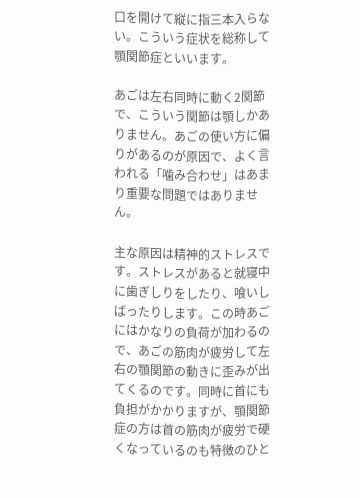口を開けて縦に指三本入らない。こういう症状を総称して顎関節症といいます。

あごは左右同時に動く2関節で、こういう関節は顎しかありません。あごの使い方に偏りがあるのが原因で、よく言われる「噛み合わせ」はあまり重要な問題ではありません。

主な原因は精神的ストレスです。ストレスがあると就寝中に歯ぎしりをしたり、喰いしばったりします。この時あごにはかなりの負荷が加わるので、あごの筋肉が疲労して左右の顎関節の動きに歪みが出てくるのです。同時に首にも負担がかかりますが、顎関節症の方は首の筋肉が疲労で硬くなっているのも特徴のひと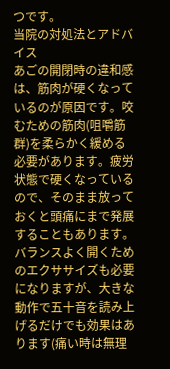つです。
当院の対処法とアドバイス
あごの開閉時の違和感は、筋肉が硬くなっているのが原因です。咬むための筋肉(咀嚼筋群)を柔らかく緩める必要があります。疲労状態で硬くなっているので、そのまま放っておくと頭痛にまで発展することもあります。バランスよく開くためのエクササイズも必要になりますが、大きな動作で五十音を読み上げるだけでも効果はあります(痛い時は無理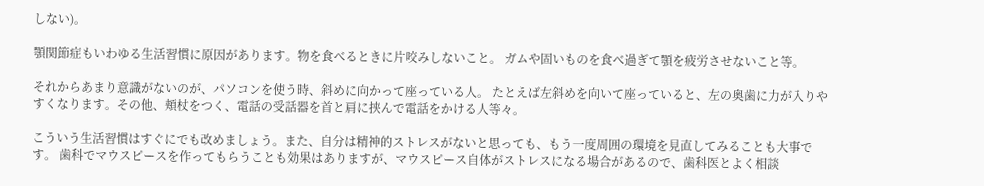しない)。

顎関節症もいわゆる生活習慣に原因があります。物を食べるときに片咬みしないこと。 ガムや固いものを食べ過ぎて顎を疲労させないこと等。

それからあまり意識がないのが、パソコンを使う時、斜めに向かって座っている人。 たとえば左斜めを向いて座っていると、左の奥歯に力が入りやすくなります。その他、頬杖をつく、電話の受話器を首と肩に挟んで電話をかける人等々。

こういう生活習慣はすぐにでも改めましょう。また、自分は精神的ストレスがないと思っても、もう一度周囲の環境を見直してみることも大事です。 歯科でマウスピースを作ってもらうことも効果はありますが、マウスピース自体がストレスになる場合があるので、歯科医とよく相談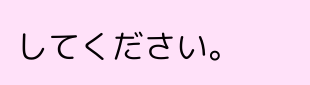してください。